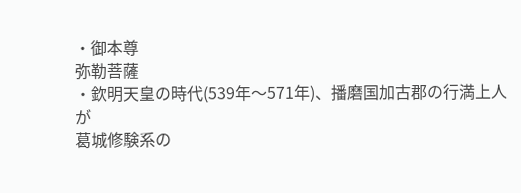・御本尊
弥勒菩薩
・欽明天皇の時代(539年〜571年)、播磨国加古郡の行満上人が
葛城修験系の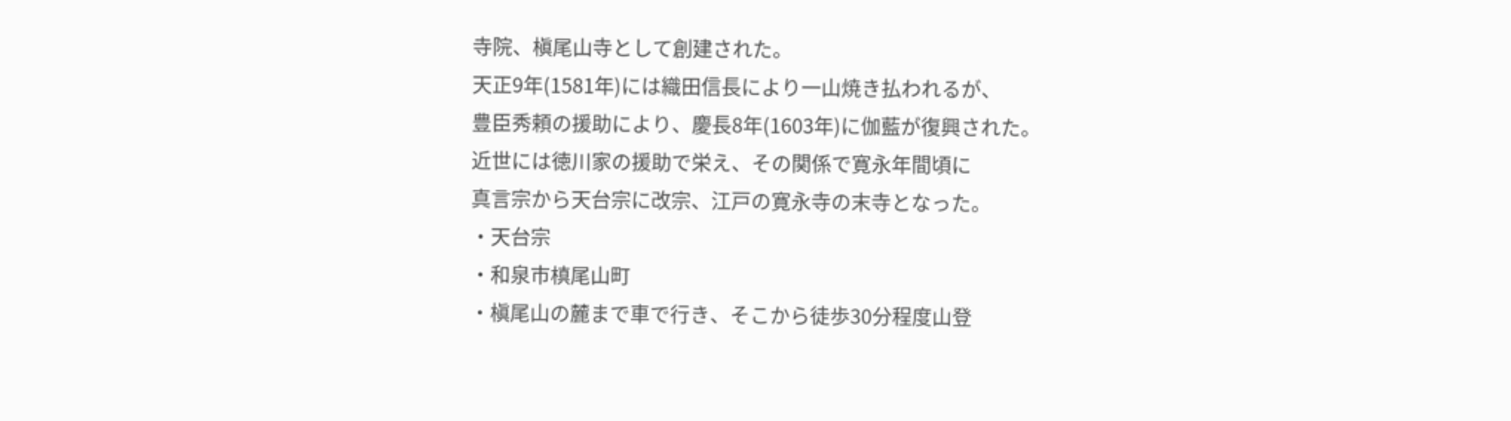寺院、槇尾山寺として創建された。
天正9年(1581年)には織田信長により一山焼き払われるが、
豊臣秀頼の援助により、慶長8年(1603年)に伽藍が復興された。
近世には徳川家の援助で栄え、その関係で寛永年間頃に
真言宗から天台宗に改宗、江戸の寛永寺の末寺となった。
・天台宗
・和泉市槙尾山町
・槇尾山の麓まで車で行き、そこから徒歩30分程度山登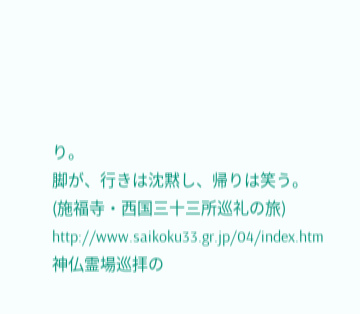り。
脚が、行きは沈黙し、帰りは笑う。
(施福寺・西国三十三所巡礼の旅)
http://www.saikoku33.gr.jp/04/index.htm
神仏霊場巡拝の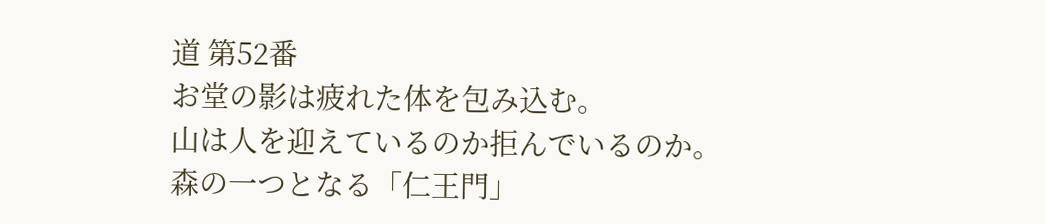道 第52番
お堂の影は疲れた体を包み込む。
山は人を迎えているのか拒んでいるのか。
森の一つとなる「仁王門」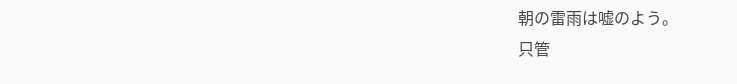朝の雷雨は嘘のよう。
只管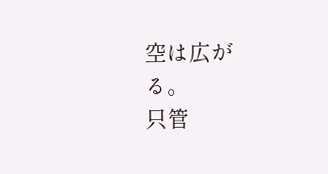空は広がる。
只管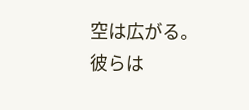空は広がる。
彼らは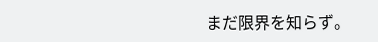まだ限界を知らず。